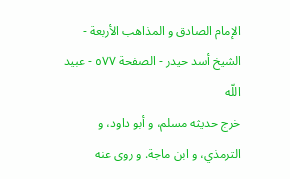الإمام الصادق و المذاهب الأربعة - الشيخ أسد حيدر - الصفحة ٥٧٧ - عبيد اللّه
خرج حديثه مسلم، و أبو داود، و الترمذي، و ابن ماجة. و روى عنه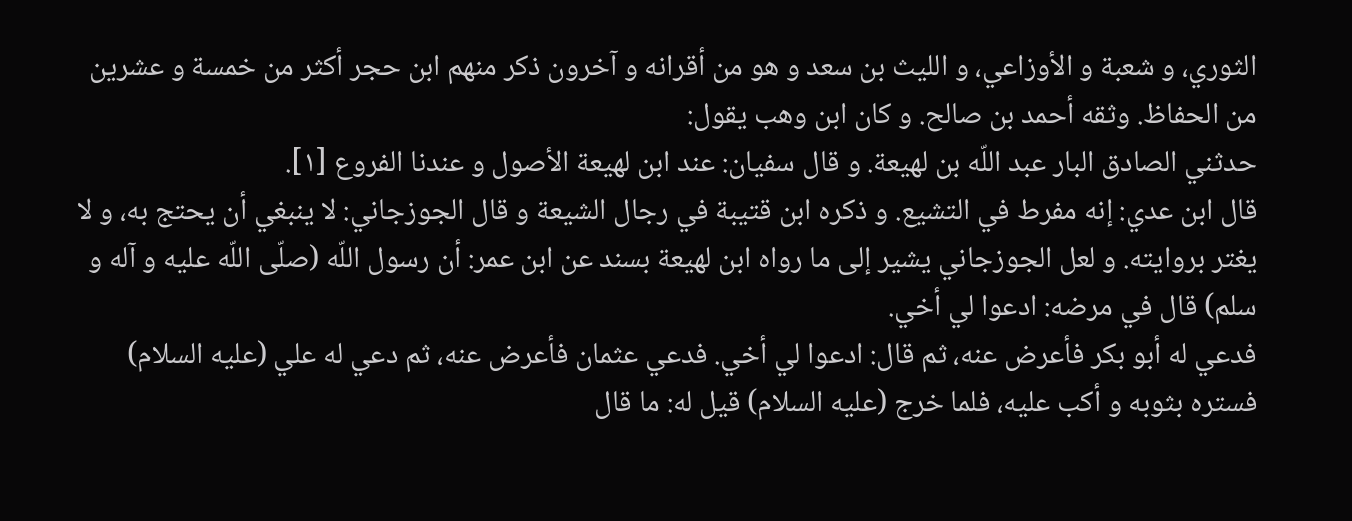الثوري، و شعبة و الأوزاعي، و الليث بن سعد و هو من أقرانه و آخرون ذكر منهم ابن حجر أكثر من خمسة و عشرين من الحفاظ. وثقه أحمد بن صالح. و كان ابن وهب يقول:
حدثني الصادق البار عبد اللّه بن لهيعة. و قال سفيان: عند ابن لهيعة الأصول و عندنا الفروع [١].
قال ابن عدي: إنه مفرط في التشيع. و ذكره ابن قتيبة في رجال الشيعة و قال الجوزجاني: لا ينبغي أن يحتج به، و لا يغتر بروايته. و لعل الجوزجاني يشير إلى ما رواه ابن لهيعة بسند عن ابن عمر: أن رسول اللّه (صلّى اللّه عليه و آله و سلم) قال في مرضه: ادعوا لي أخي.
فدعي له أبو بكر فأعرض عنه، ثم قال: ادعوا لي أخي. فدعي عثمان فأعرض عنه، ثم دعي له علي (عليه السلام) فستره بثوبه و أكب عليه، فلما خرج (عليه السلام) قيل له: ما قال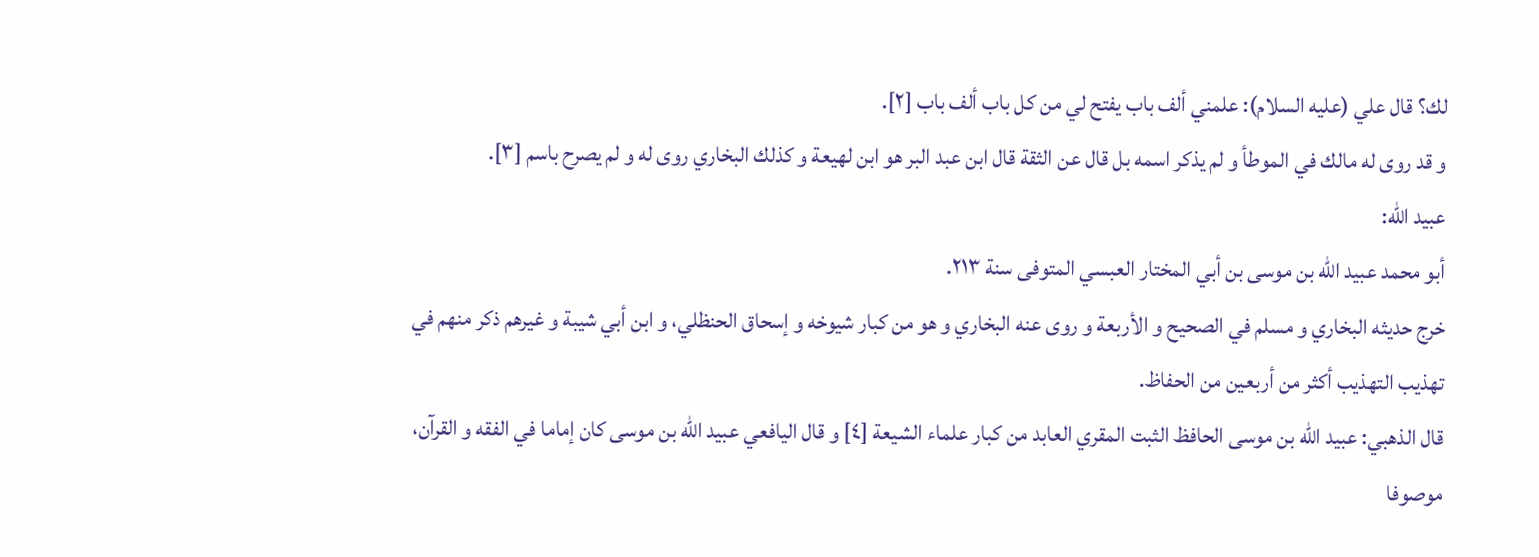لك؟ قال علي (عليه السلام): علمني ألف باب يفتح لي من كل باب ألف باب [٢].
و قد روى له مالك في الموطأ و لم يذكر اسمه بل قال عن الثقة قال ابن عبد البر هو ابن لهيعة و كذلك البخاري روى له و لم يصرح باسم [٣].
عبيد اللّه:
أبو محمد عبيد اللّه بن موسى بن أبي المختار العبسي المتوفى سنة ٢١٣.
خرج حديثه البخاري و مسلم في الصحيح و الأربعة و روى عنه البخاري و هو من كبار شيوخه و إسحاق الحنظلي، و ابن أبي شيبة و غيرهم ذكر منهم في تهذيب التهذيب أكثر من أربعين من الحفاظ.
قال الذهبي: عبيد اللّه بن موسى الحافظ الثبت المقري العابد من كبار علماء الشيعة [٤] و قال اليافعي عبيد اللّه بن موسى كان إماما في الفقه و القرآن، موصوفا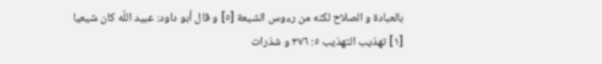بالعبادة و الصلاح لكنه من رءوس الشيعة [٥] و قال أبو داود: عبيد اللّه كان شيعيا
[١] تهذيب التهذيب ٥: ٣٧٦ و شذرات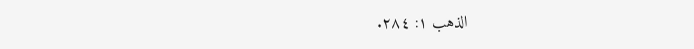الذهب ١: ٢٨٤.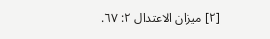[٢] ميزان الاعتدال ٢: ٦٧.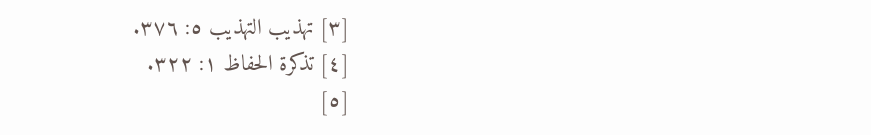[٣] تهذيب التهذيب ٥: ٣٧٦.
[٤] تذكرة الحفاظ ١: ٣٢٢.
[٥]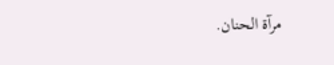مرآة الحنان.